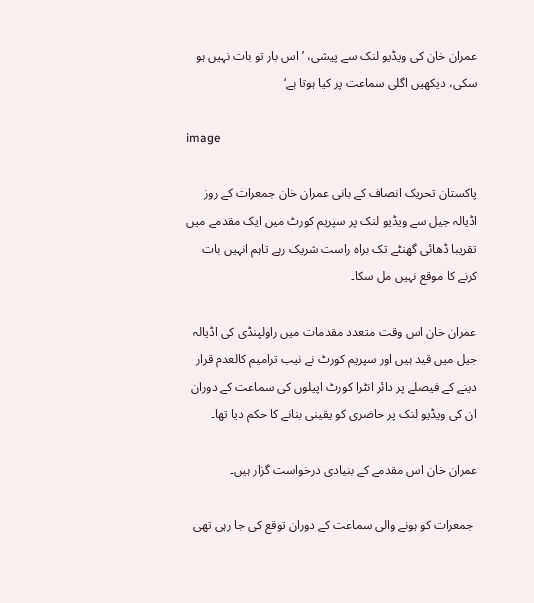عمران خان کی ویڈیو لنک سے پیشی، ’اس بار تو بات نہیں ہو سکی، دیکھیں اگلی سماعت پر کیا ہوتا ہے‘

image

پاکستان تحریک انصاف کے بانی عمران خان جمعرات کے روز اڈیالہ جیل سے ویڈیو لنک پر سپریم کورٹ میں ایک مقدمے میں تقریبا ڈھائی گھنٹے تک براہ راست شریک رہے تاہم انہیں بات کرنے کا موقع نہیں مل سکا۔

عمران خان اس وقت متعدد مقدمات میں راولپنڈی کی اڈیالہ جیل میں قید ہیں اور سپریم کورٹ نے نیب ترامیم کالعدم قرار دینے کے فیصلے پر دائر انٹرا کورٹ اپیلوں کی سماعت کے دوران ان کی ویڈیو لنک پر حاضری کو یقینی بنانے کا حکم دیا تھا۔

عمران خان اس مقدمے کے بنیادی درخواست گزار ہیں۔

 جمعرات کو ہونے والی سماعت کے دوران توقع کی جا رہی تھی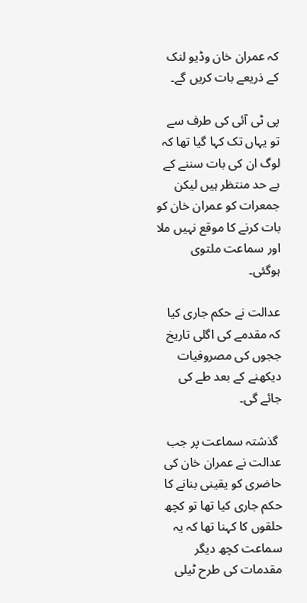کہ عمران خان وڈیو لنک کے ذریعے بات کریں گے۔

پی ٹی آئی کی طرف سے تو یہاں تک کہا گیا تھا کہ لوگ ان کی بات سننے کے بے حد منتظر ہیں لیکن جمعرات کو عمران خان کو بات کرنے کا موقع نہیں ملا اور سماعت ملتوی ہوگئی۔

عدالت نے حکم جاری کیا کہ مقدمے کی اگلی تاریخ ججوں کی مصروفیات دیکھنے کے بعد طے کی جائے گی۔

 گذشتہ سماعت پر جب عدالت نے عمران خان کی حاضری کو یقینی بنانے کا حکم جاری کیا تھا تو کچھ حلقوں کا کہنا تھا کہ یہ سماعت کچھ دیگر مقدمات کی طرح ٹیلی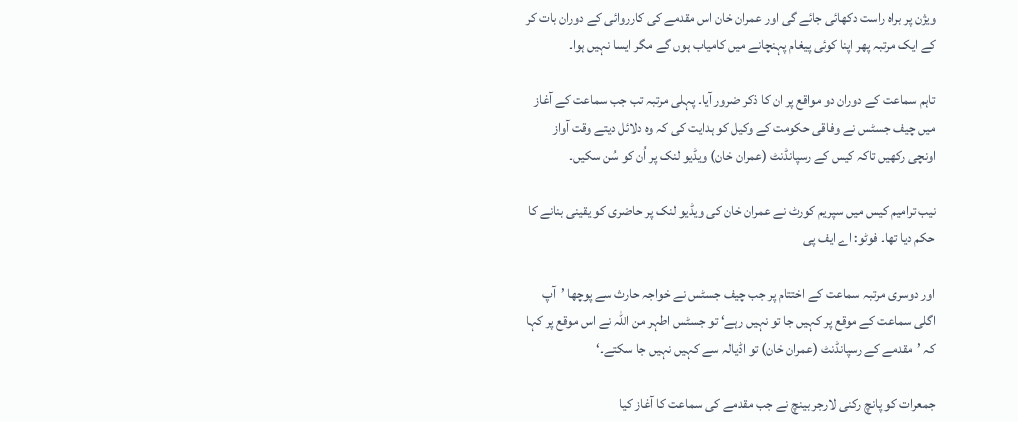ویژن پر براہ راست دکھائی جائے گی اور عمران خان اس مقدمے کی کارروائی کے دوران بات کر کے ایک مرتبہ پھر اپنا کوئی پیغام پہنچانے میں کامیاب ہوں گے مگر ایسا نہیں ہوا۔

تاہم سماعت کے دوران دو مواقع پر ان کا ذکر ضرور آیا۔ پہلی مرتبہ تب جب سماعت کے آغاز میں چیف جسٹس نے وفاقی حکومت کے وکیل کو ہدایت کی کہ وہ دلائل دیتے وقت آواز اونچی رکھیں تاکہ کیس کے رسپانڈنٹ (عمران خان) ویڈیو لنک پر اُن کو سُن سکیں۔

نیب ترامیم کیس میں سپریم کورٹ نے عمران خان کی ویڈیو لنک پر حاضری کو یقینی بنانے کا حکم دیا تھا۔ فوٹو: اے ایف پی

اور دوسری مرتبہ سماعت کے اختتام پر جب چیف جسٹس نے خواجہ حارث سے پوچھا ’آپ اگلی سماعت کے موقع پر کہیں جا تو نہیں رہے‘ تو جسٹس اطہر من اللہ نے اس موقع پر کہا کہ ’مقدمے کے رسپانڈنٹ (عمران خان) تو اڈیالہ سے کہیں نہیں جا سکتے۔‘

جمعرات کو پانچ رکنی لارجر بینچ نے جب مقدمے کی سماعت کا آغاز کیا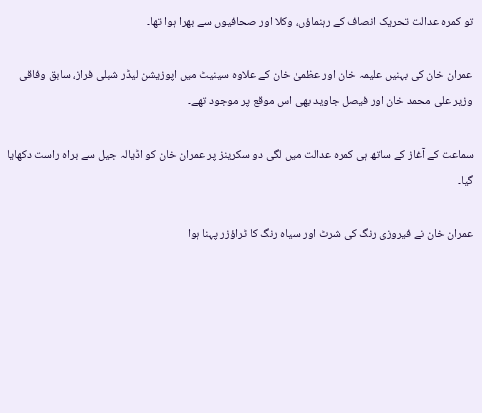تو کمرہ عدالت تحریک انصاف کے رہنماؤں، وکلا اور صحافیوں سے بھرا ہوا تھا۔

عمران خان کی بہنیں علیمہ خان اور عظمیٰ خان کے علاوہ سینیٹ میں اپوزیشن لیڈر شبلی فراز، سابق وفاقی وزیر علی محمد خان اور فیصل جاوید بھی اس موقع پر موجود تھے۔

سماعت کے آغاز کے ساتھ ہی کمرہ عدالت میں لگی دو سکرینز پر عمران خان کو اڈیالہ جیل سے براہ راست دکھایا گیا۔

عمران خان نے فیروزی رنگ کی شرٹ اور سیاہ رنگ کا ٹراؤزر پہنا ہوا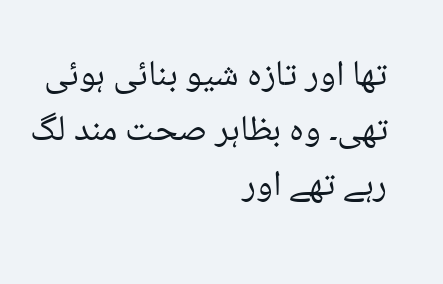تھا اور تازہ شیو بنائی ہوئی تھی۔ وہ بظاہر صحت مند لگ رہے تھے اور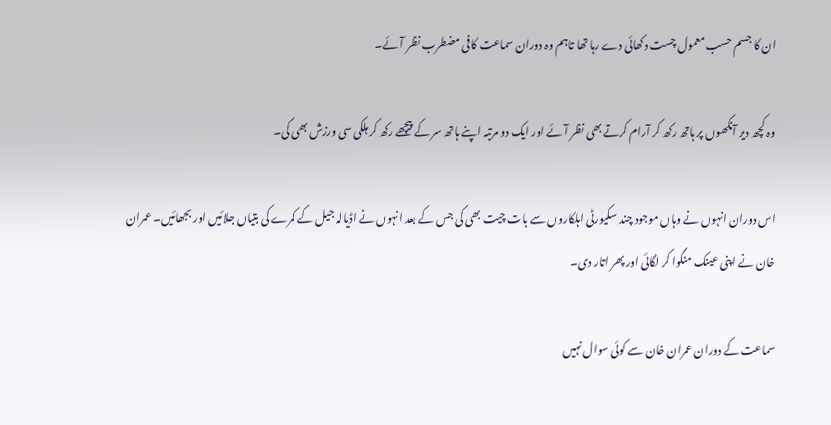ان کا جسم حسب معمول چست دکھائی دے رہا تھا تاہم وہ دوران سماعت کافی مضطرب نظر آئے۔

وہ کچھ دیر آنکھوں پر ہاتھ رکھ کر آرام کرتے بھی نظر آئے اور ایک دو مرتبہ اپنے ہاتھ سر کے پیچھے رکھ کر ہلکی سی ورزش بھی کی۔

اس دوران انہوں نے وہاں موجود چند سکیورٹی اہلکاروں سے بات چیت بھی کی جس کے بعد انہوں نے اڈیالہ جیل کے کمرے کی بتیاں جلائیں اور بجھائیں۔ عمران خان نے اپنی عینک منگوا کر لگائی اور پھر اتار دی۔

سماعت کے دوران عمران خان سے کوئی سوال نہیں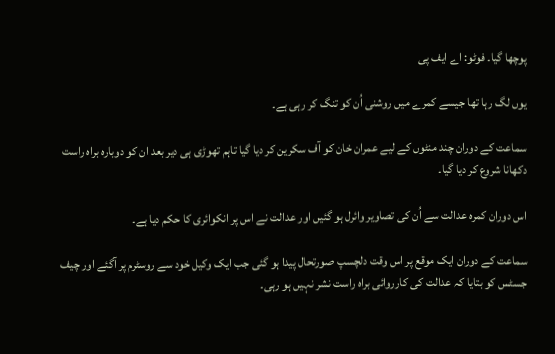پوچھا گیا۔ فوٹو: اے ایف پی

یوں لگ رہا تھا جیسے کمرے میں روشنی اُن کو تنگ کر رہی ہے۔

سماعت کے دوران چند منٹوں کے لیے عمران خان کو آف سکرین کر دیا گیا تاہم تھوڑی ہی دیر بعد ان کو دوبارہ براہ راست دکھانا شروع کر دیا گیا۔

اس دوران کمرہ عدالت سے اُن کی تصاویر وائرل ہو گئیں اور عدالت نے اس پر انکوائری کا حکم دیا ہے۔

سماعت کے دوران ایک موقع پر اس وقت دلچسپ صورتحال پیدا ہو گئی جب ایک وکیل خود سے روسٹرم پر آگئے اور چیف جسٹس کو بتایا کہ عدالت کی کارروائی براہ راست نشر نہیں ہو رہی۔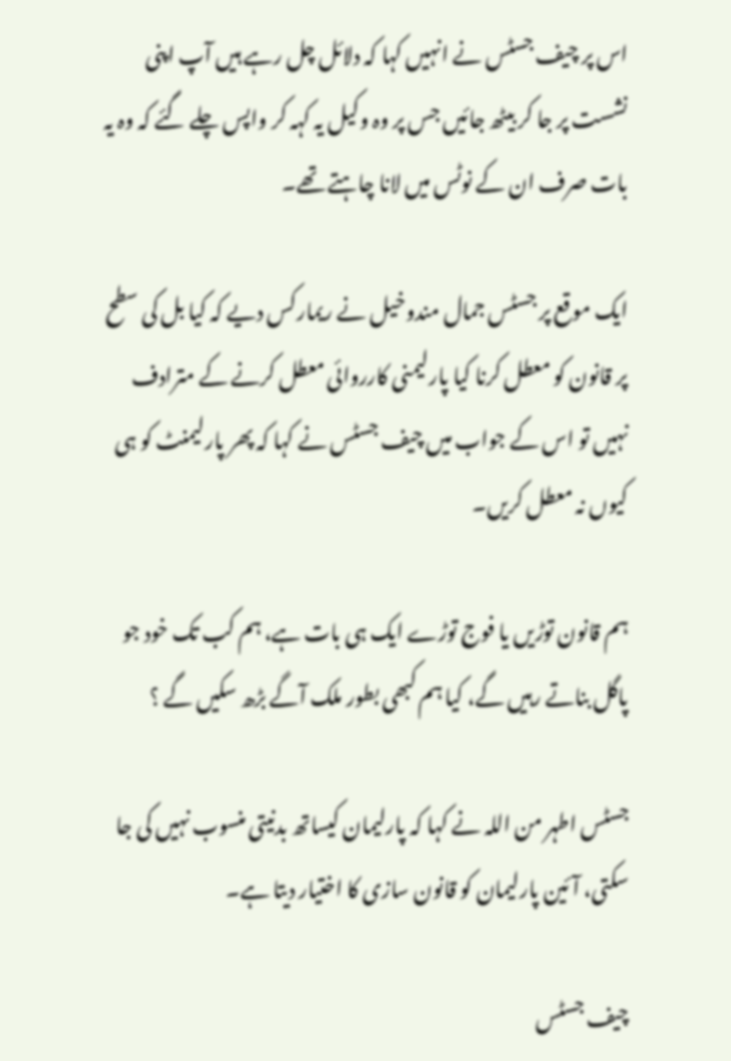اس پر چیف جسٹس نے انہیں کہا کہ دلائل چل رہے ہیں آپ اپنی نشست پر جا کر بیٹھ جائیں جس پر وہ وکیل یہ کہہ کر واپس چلے گئے کہ وہ یہ بات صرف ان کے نوٹس میں لانا چاہتے تھے۔

ایک موقع پر جسٹس جمال مندوخیل نے ریمارکس دیے کہ کیا بل کی سطح پر قانون کو معطل کرنا کیا پارلیمنی کارروائی معطل کرنے کے مترادف نہیں تو اس کے جواب میں چیف جسٹس نے کہا کہ پھر پارلیمنٹ کو ہی کیوں نہ معطل کریں۔

ہم قانون توڑیں یا فوج توڑے ایک ہی بات ہے، ہم کب تک خود جو پاگل بناتے رہیں گے، کیا ہم کبھی بطور ملک آگے بڑھ سکیں گے ؟

جسٹس اطہر من اللہ نے کہا کہ پارلیمان کیساتھ بدنیتی منسوب نہیں کی جا سکتی، آئین پارلیمان کو قانون سازی کا اختیار دیتا ہے۔

چیف جسٹس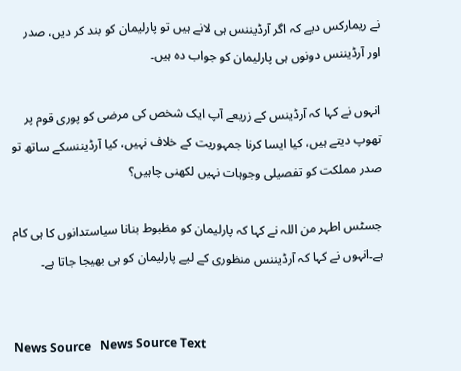نے ریمارکس دیے کہ اگر آرڈیننس ہی لانے ہیں تو پارلیمان کو بند کر دیں، صدر اور آرڈیننس دونوں ہی پارلیمان کو جواب دہ ہیں۔

انہوں نے کہا کہ آرڈینس کے زریعے آپ ایک شخص کی مرضی کو پوری قوم پر تھوپ دیتے ہیں، کیا ایسا کرنا جمہوریت کے خلاف نہیں، کیا آرڈیننسکے ساتھ تو صدر مملکت کو تفصیلی وجوہات نہیں لکھنی چاہیں؟

جسٹس اطہر من اللہ نے کہا کہ پارلیمان کو مظبوط بنانا سیاستدانوں کا ہی کام ہے۔انہوں نے کہا کہ آرڈیننس منظوری کے لیے پارلیمان کو ہی بھیجا جاتا ہے۔


News Source   News Source Text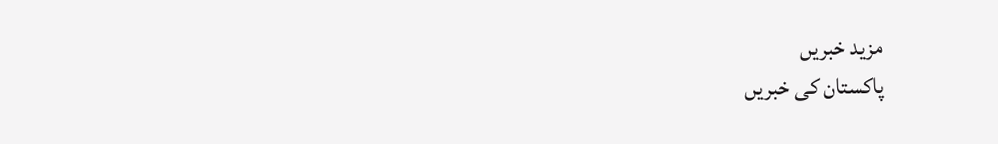مزید خبریں
پاکستان کی خبریں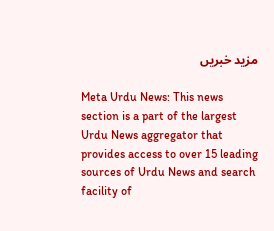مزید خبریں

Meta Urdu News: This news section is a part of the largest Urdu News aggregator that provides access to over 15 leading sources of Urdu News and search facility of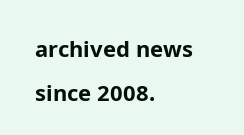archived news since 2008.